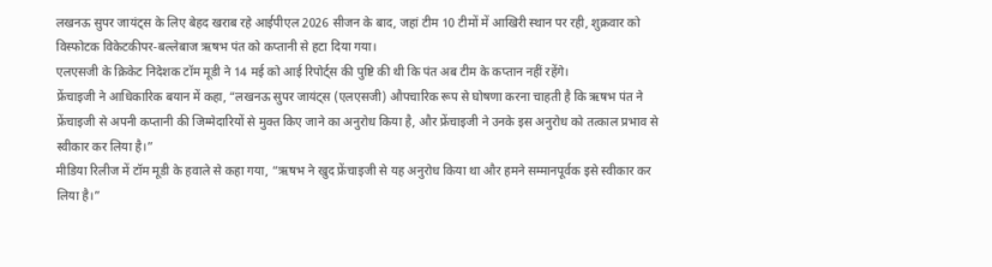लखनऊ सुपर जायंट्स के लिए बेहद खराब रहे आईपीएल 2026 सीजन के बाद, जहां टीम 10 टीमों में आखिरी स्थान पर रही, शुक्रवार को विस्फोटक विकेटकीपर-बल्लेबाज ऋषभ पंत को कप्तानी से हटा दिया गया।
एलएसजी के क्रिकेट निदेशक टॉम मूडी ने 14 मई को आई रिपोर्ट्स की पुष्टि की थी कि पंत अब टीम के कप्तान नहीं रहेंगे।
फ्रेंचाइजी ने आधिकारिक बयान में कहा, “लखनऊ सुपर जायंट्स (एलएसजी) औपचारिक रूप से घोषणा करना चाहती है कि ऋषभ पंत ने फ्रेंचाइजी से अपनी कप्तानी की जिम्मेदारियों से मुक्त किए जाने का अनुरोध किया है, और फ्रेंचाइजी ने उनके इस अनुरोध को तत्काल प्रभाव से स्वीकार कर लिया है।”
मीडिया रिलीज में टॉम मूडी के हवाले से कहा गया, “ऋषभ ने खुद फ्रेंचाइजी से यह अनुरोध किया था और हमने सम्मानपूर्वक इसे स्वीकार कर लिया है।”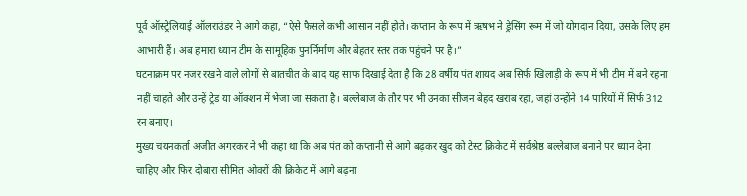पूर्व ऑस्ट्रेलियाई ऑलराउंडर ने आगे कहा, “ऐसे फैसले कभी आसान नहीं होते। कप्तान के रूप में ऋषभ ने ड्रेसिंग रूम में जो योगदान दिया, उसके लिए हम आभारी हैं। अब हमारा ध्यान टीम के सामूहिक पुनर्निर्माण और बेहतर स्तर तक पहुंचने पर है।”
घटनाक्रम पर नजर रखने वाले लोगों से बातचीत के बाद यह साफ दिखाई देता है कि 28 वर्षीय पंत शायद अब सिर्फ खिलाड़ी के रूप में भी टीम में बने रहना नहीं चाहते और उन्हें ट्रेड या ऑक्शन में भेजा जा सकता है। बल्लेबाज के तौर पर भी उनका सीजन बेहद खराब रहा, जहां उन्होंने 14 पारियों में सिर्फ 312 रन बनाए।
मुख्य चयनकर्ता अजीत अगरकर ने भी कहा था कि अब पंत को कप्तानी से आगे बढ़कर खुद को टेस्ट क्रिकेट में सर्वश्रेष्ठ बल्लेबाज बनाने पर ध्यान देना चाहिए और फिर दोबारा सीमित ओवरों की क्रिकेट में आगे बढ़ना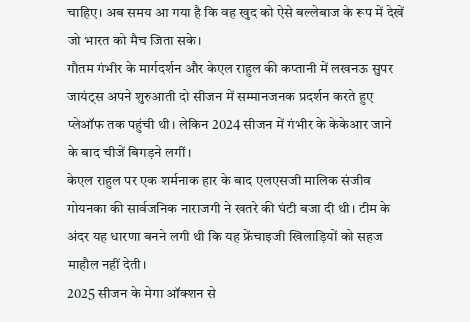चाहिए। अब समय आ गया है कि वह खुद को ऐसे बल्लेबाज के रूप में देखें जो भारत को मैच जिता सके।
गौतम गंभीर के मार्गदर्शन और केएल राहुल की कप्तानी में लखनऊ सुपर जायंट्स अपने शुरुआती दो सीजन में सम्मानजनक प्रदर्शन करते हुए प्लेऑफ तक पहुंची थी। लेकिन 2024 सीजन में गंभीर के केकेआर जाने के बाद चीजें बिगड़ने लगीं।
केएल राहुल पर एक शर्मनाक हार के बाद एलएसजी मालिक संजीव गोयनका की सार्वजनिक नाराजगी ने खतरे की घंटी बजा दी थी। टीम के अंदर यह धारणा बनने लगी थी कि यह फ्रेंचाइजी खिलाड़ियों को सहज माहौल नहीं देती।
2025 सीजन के मेगा ऑक्शन से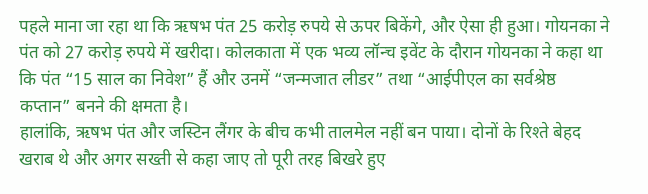पहले माना जा रहा था कि ऋषभ पंत 25 करोड़ रुपये से ऊपर बिकेंगे, और ऐसा ही हुआ। गोयनका ने पंत को 27 करोड़ रुपये में खरीदा। कोलकाता में एक भव्य लॉन्च इवेंट के दौरान गोयनका ने कहा था कि पंत “15 साल का निवेश” हैं और उनमें “जन्मजात लीडर” तथा “आईपीएल का सर्वश्रेष्ठ कप्तान” बनने की क्षमता है।
हालांकि, ऋषभ पंत और जस्टिन लैंगर के बीच कभी तालमेल नहीं बन पाया। दोनों के रिश्ते बेहद खराब थे और अगर सख्ती से कहा जाए तो पूरी तरह बिखरे हुए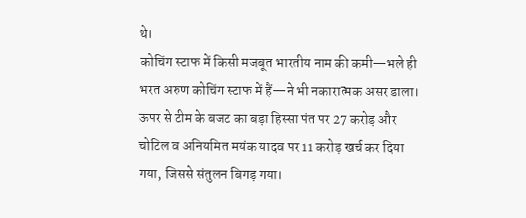थे।
कोचिंग स्टाफ में किसी मजबूत भारतीय नाम की कमी—भले ही भरत अरुण कोचिंग स्टाफ में हैं—ने भी नकारात्मक असर डाला। ऊपर से टीम के बजट का बड़ा हिस्सा पंत पर 27 करोड़ और चोटिल व अनियमित मयंक यादव पर 11 करोड़ खर्च कर दिया गया, जिससे संतुलन बिगड़ गया।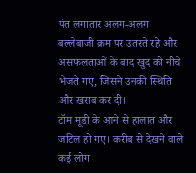पंत लगातार अलग-अलग बल्लेबाजी क्रम पर उतरते रहे और असफलताओं के बाद खुद को नीचे भेजते गए, जिसने उनकी स्थिति और खराब कर दी।
टॉम मूडी के आने से हालात और जटिल हो गए। करीब से देखने वाले कई लोग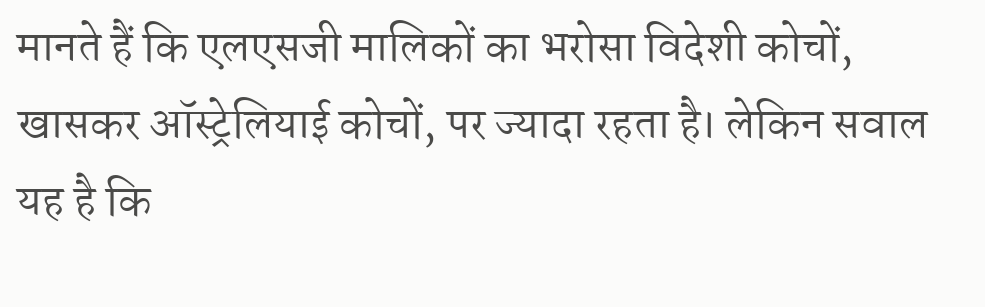मानते हैं कि एलएसजी मालिकों का भरोसा विदेशी कोचों, खासकर ऑस्ट्रेलियाई कोचों, पर ज्यादा रहता है। लेकिन सवाल यह है कि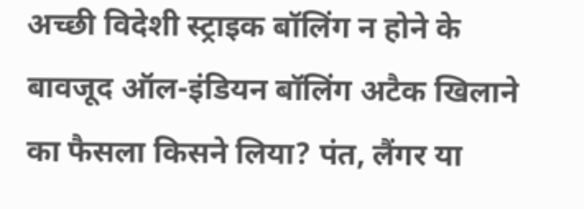अच्छी विदेशी स्ट्राइक बॉलिंग न होने के बावजूद ऑल-इंडियन बॉलिंग अटैक खिलाने का फैसला किसने लिया? पंत, लैंगर या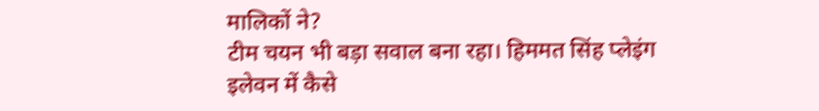मालिकों ने?
टीम चयन भी बड़ा सवाल बना रहा। हिममत सिंह प्लेइंग इलेवन में कैसे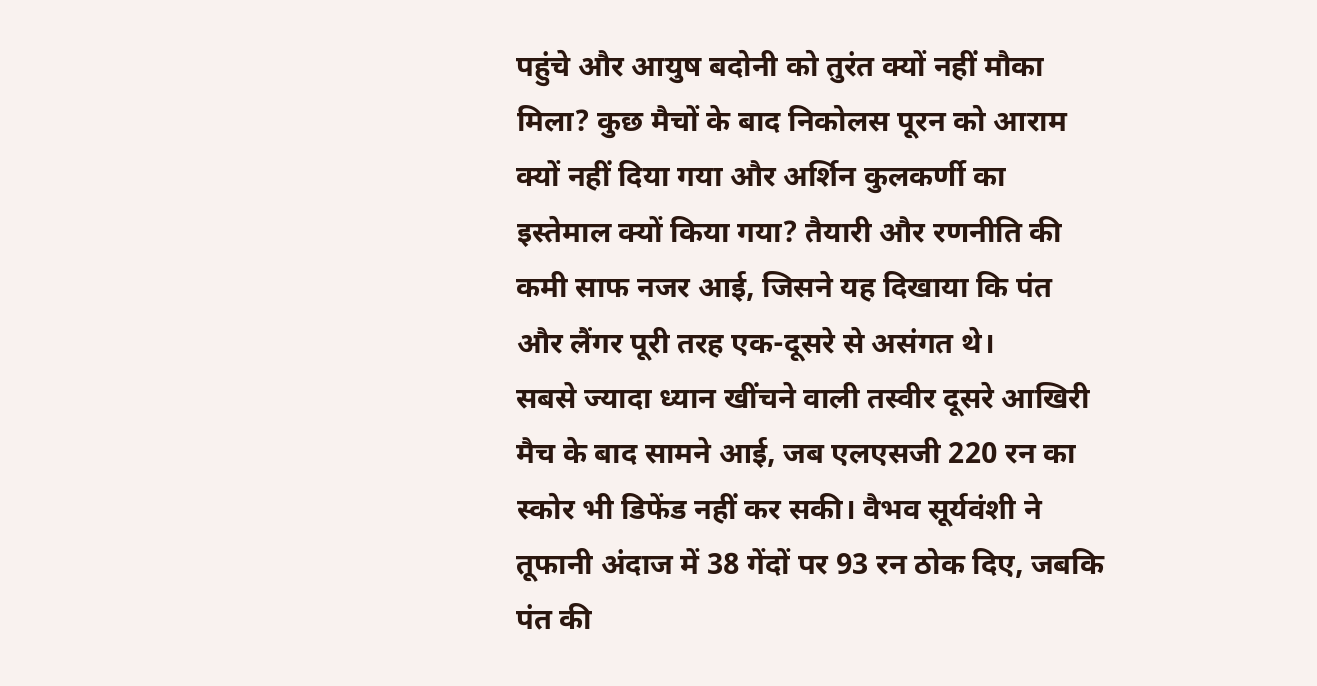पहुंचे और आयुष बदोनी को तुरंत क्यों नहीं मौका मिला? कुछ मैचों के बाद निकोलस पूरन को आराम क्यों नहीं दिया गया और अर्शिन कुलकर्णी का इस्तेमाल क्यों किया गया? तैयारी और रणनीति की कमी साफ नजर आई, जिसने यह दिखाया कि पंत और लैंगर पूरी तरह एक-दूसरे से असंगत थे।
सबसे ज्यादा ध्यान खींचने वाली तस्वीर दूसरे आखिरी मैच के बाद सामने आई, जब एलएसजी 220 रन का स्कोर भी डिफेंड नहीं कर सकी। वैभव सूर्यवंशी ने तूफानी अंदाज में 38 गेंदों पर 93 रन ठोक दिए, जबकि पंत की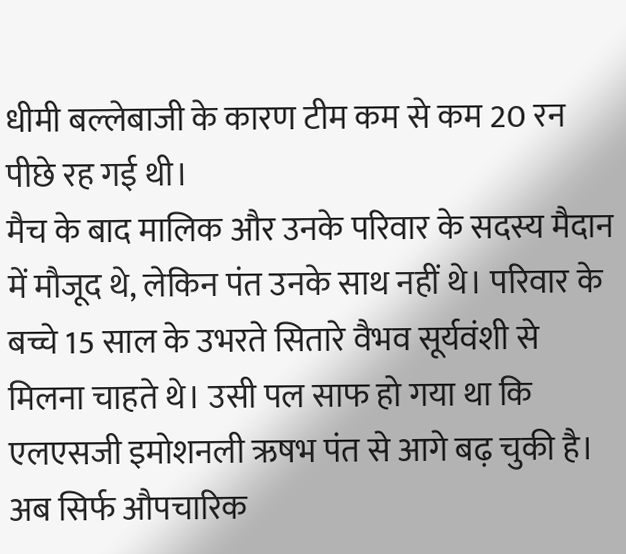धीमी बल्लेबाजी के कारण टीम कम से कम 20 रन पीछे रह गई थी।
मैच के बाद मालिक और उनके परिवार के सदस्य मैदान में मौजूद थे, लेकिन पंत उनके साथ नहीं थे। परिवार के बच्चे 15 साल के उभरते सितारे वैभव सूर्यवंशी से मिलना चाहते थे। उसी पल साफ हो गया था कि एलएसजी इमोशनली ऋषभ पंत से आगे बढ़ चुकी है। अब सिर्फ औपचारिक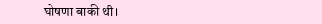घोषणा बाकी थी।